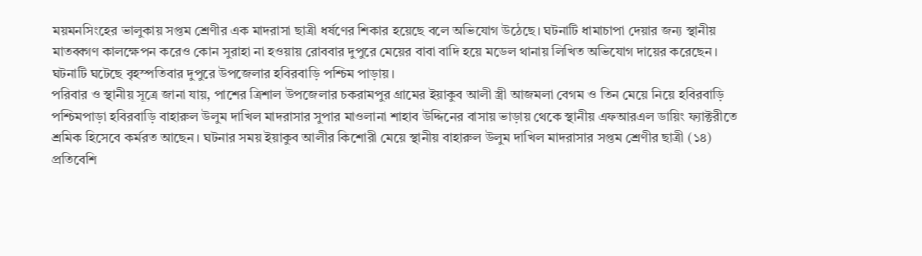ময়মনসিংহের ভালুকায় সপ্তম শ্রেণীর এক মাদরাসা ছাত্রী ধর্ষণের শিকার হয়েছে বলে অভিযোগ উঠেছে। ঘটনাটি ধামাচাপা দেয়ার জন্য স্থানীয় মাতব্বগণ কালক্ষেপন করেও কোন সুরাহা না হওয়ায় রোববার দুপুরে মেয়ের বাবা বাদি হয়ে মডেল থানায় লিখিত অভিযোগ দায়ের করেছেন। ঘটনাটি ঘটেছে বৃহস্পতিবার দুপুরে উপজেলার হবিরবাড়ি পশ্চিম পাড়ায়।
পরিবার ও স্থানীয় সূত্রে জানা যায়, পাশের ত্রিশাল উপজেলার চকরামপুর গ্রামের ইয়াকুব আলী স্ত্রী আজমলা বেগম ও তিন মেয়ে নিয়ে হবিরবাড়ি পশ্চিমপাড়া হবিরবাড়ি বাহারুল উলুম দাখিল মাদরাসার সুপার মাওলানা শাহাব উদ্দিনের বাসায় ভাড়ায় থেকে স্থানীয় এফআরএল ডায়িং ফ্যাক্টরীতে শ্রমিক হিসেবে কর্মরত আছেন। ঘটনার সময় ইয়াকুব আলীর কিশোরী মেয়ে স্থানীয় বাহারুল উলুম দাখিল মাদরাসার সপ্তম শ্রেণীর ছাত্রী (১৪) প্রতিবেশি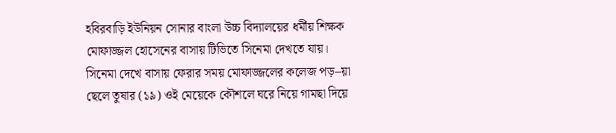হবিরবাড়ি ইউনিয়ন সোনার বাংলা উচ্চ বিদ্যালয়ের ধর্মীয় শিক্ষক মোফাজ্জল হোসেনের বাসায় টিভিতে সিনেমা দেখতে যায়। সিনেমা দেখে বাসায় ফেরার সময় মোফাজ্জলের কলেজ পড়–য়া ছেলে তুষার (১৯) ওই মেয়েকে কৌশলে ঘরে নিয়ে গামছা দিয়ে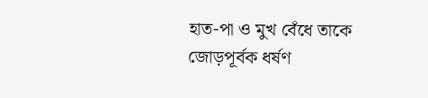হাত-পা ও মুখ বেঁধে তাকে জোড়পূর্বক ধর্ষণ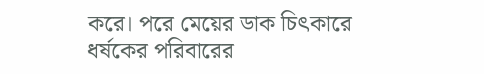করে। পরে মেয়ের ডাক চিৎকারে ধর্ষকের পরিবারের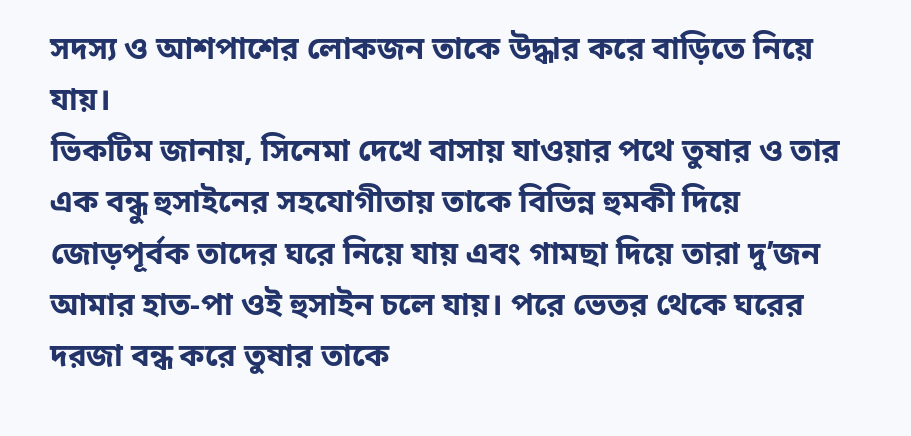সদস্য ও আশপাশের লোকজন তাকে উদ্ধার করে বাড়িতে নিয়ে যায়।
ভিকটিম জানায়, সিনেমা দেখে বাসায় যাওয়ার পথে তুষার ও তার এক বন্ধু হুসাইনের সহযোগীতায় তাকে বিভিন্ন হুমকী দিয়ে জোড়পূর্বক তাদের ঘরে নিয়ে যায় এবং গামছা দিয়ে তারা দু’জন আমার হাত-পা ওই হুসাইন চলে যায়। পরে ভেতর থেকে ঘরের দরজা বন্ধ করে তুষার তাকে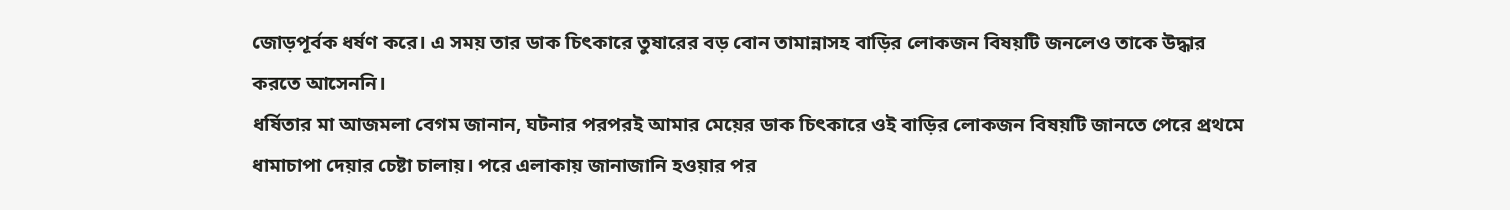জোড়পূর্বক ধর্ষণ করে। এ সময় তার ডাক চিৎকারে তুষারের বড় বোন তামান্নাসহ বাড়ির লোকজন বিষয়টি জনলেও তাকে উদ্ধার করতে আসেননি।
ধর্ষিতার মা আজমলা বেগম জানান, ঘটনার পরপরই আমার মেয়ের ডাক চিৎকারে ওই বাড়ির লোকজন বিষয়টি জানতে পেরে প্রথমে ধামাচাপা দেয়ার চেষ্টা চালায়। পরে এলাকায় জানাজানি হওয়ার পর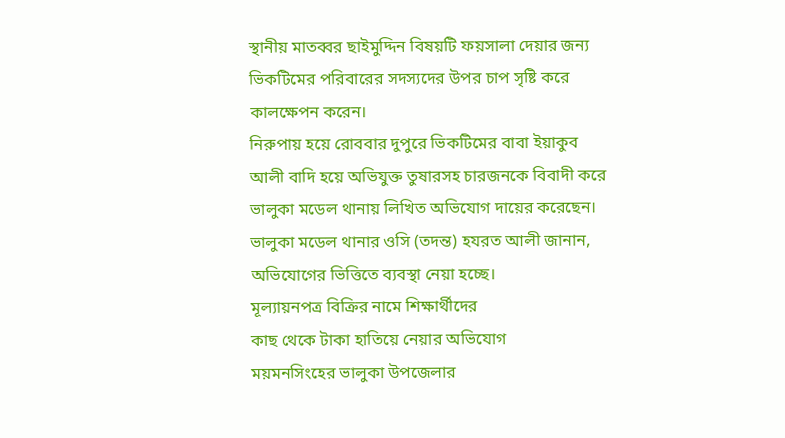স্থানীয় মাতব্বর ছাইমুদ্দিন বিষয়টি ফয়সালা দেয়ার জন্য ভিকটিমের পরিবারের সদস্যদের উপর চাপ সৃষ্টি করে কালক্ষেপন করেন।
নিরুপায় হয়ে রোববার দুপুরে ভিকটিমের বাবা ইয়াকুব আলী বাদি হয়ে অভিযুক্ত তুষারসহ চারজনকে বিবাদী করে ভালুকা মডেল থানায় লিখিত অভিযোগ দায়ের করেছেন।
ভালুকা মডেল থানার ওসি (তদন্ত) হযরত আলী জানান, অভিযোগের ভিত্তিতে ব্যবস্থা নেয়া হচ্ছে।
মূল্যায়নপত্র বিক্রির নামে শিক্ষার্থীদের
কাছ থেকে টাকা হাতিয়ে নেয়ার অভিযোগ
ময়মনসিংহের ভালুকা উপজেলার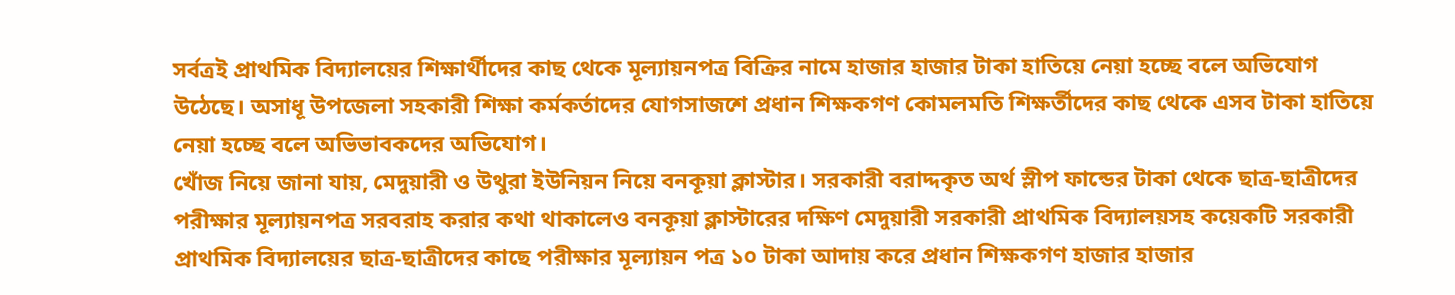সর্বত্রই প্রাথমিক বিদ্যালয়ের শিক্ষার্থীদের কাছ থেকে মূল্যায়নপত্র বিক্রির নামে হাজার হাজার টাকা হাতিয়ে নেয়া হচ্ছে বলে অভিযোগ উঠেছে। অসাধূ উপজেলা সহকারী শিক্ষা কর্মকর্তাদের যোগসাজশে প্রধান শিক্ষকগণ কোমলমতি শিক্ষর্তীদের কাছ থেকে এসব টাকা হাতিয়ে নেয়া হচ্ছে বলে অভিভাবকদের অভিযোগ।
খোঁজ নিয়ে জানা যায়, মেদুয়ারী ও উথুরা ইউনিয়ন নিয়ে বনকূয়া ক্লাস্টার। সরকারী বরাদ্দকৃত অর্থ স্লীপ ফান্ডের টাকা থেকে ছাত্র-ছাত্রীদের পরীক্ষার মূল্যায়নপত্র সরবরাহ করার কথা থাকালেও বনকূয়া ক্লাস্টারের দক্ষিণ মেদুয়ারী সরকারী প্রাথমিক বিদ্যালয়সহ কয়েকটি সরকারী প্রাথমিক বিদ্যালয়ের ছাত্র-ছাত্রীদের কাছে পরীক্ষার মূল্যায়ন পত্র ১০ টাকা আদায় করে প্রধান শিক্ষকগণ হাজার হাজার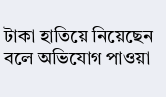টাকা হাতিয়ে নিয়েছেন বলে অভিযোগ পাওয়া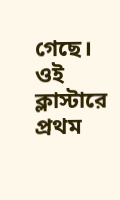গেছে। ওই ক্লাস্টারে প্রথম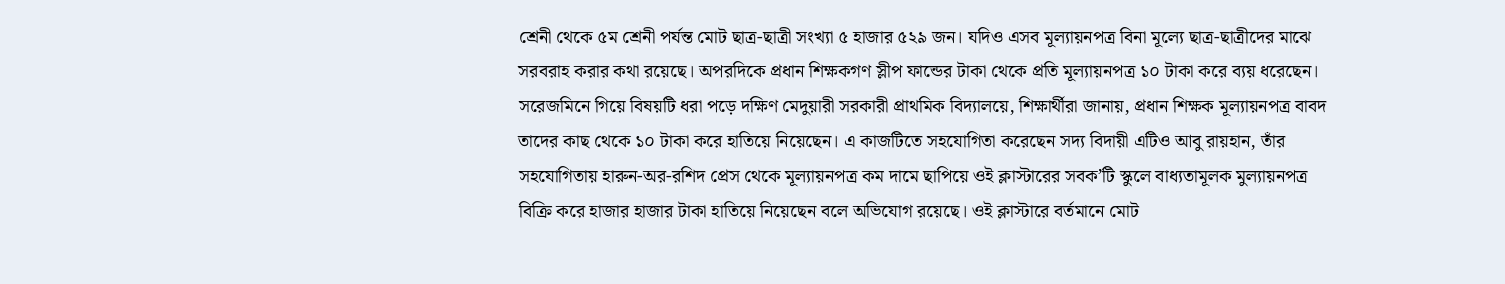শ্রেনী থেকে ৫ম শ্রেনী পর্যন্ত মোট ছাত্র-ছাত্রী সংখ্যা ৫ হাজার ৫২৯ জন। যদিও এসব মূল্যায়নপত্র বিনা মূল্যে ছাত্র-ছাত্রীদের মাঝে সরবরাহ করার কথা রয়েছে। অপরদিকে প্রধান শিক্ষকগণ স্লীপ ফান্ডের টাকা থেকে প্রতি মূল্যায়নপত্র ১০ টাকা করে ব্যয় ধরেছেন।
সরেজমিনে গিয়ে বিষয়টি ধরা পড়ে দক্ষিণ মেদুয়ারী সরকারী প্রাথমিক বিদ্যালয়ে, শিক্ষার্থীরা জানায়, প্রধান শিক্ষক মূল্যায়নপত্র বাবদ তাদের কাছ থেকে ১০ টাকা করে হাতিয়ে নিয়েছেন। এ কাজটিতে সহযোগিতা করেছেন সদ্য বিদায়ী এটিও আবু রায়হান, তাঁর সহযোগিতায় হারুন-অর-রশিদ প্রেস থেকে মূল্যায়নপত্র কম দামে ছাপিয়ে ওই ক্লাস্টারের সবক’টি স্কুলে বাধ্যতামূলক মুল্যায়নপত্র বিক্রি করে হাজার হাজার টাকা হাতিয়ে নিয়েছেন বলে অভিযোগ রয়েছে। ওই ক্লাস্টারে বর্তমানে মোট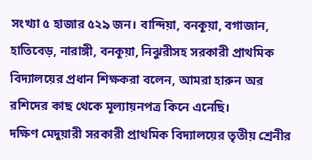সংখ্যা ৫ হাজার ৫২৯ জন। বান্দিয়া, বনকূয়া, বগাজান, হাতিবেড়, নারাঙ্গী, বনকূয়া, নিঝুরীসহ সরকারী প্রাথমিক বিদ্যালয়ের প্রধান শিক্ষকরা বলেন, আমরা হারুন অর রশিদের কাছ থেকে মূল্যায়নপত্র কিনে এনেছি।
দক্ষিণ মেদুয়ারী সরকারী প্রাথমিক বিদ্যালয়ের তৃতীয় শ্রেনীর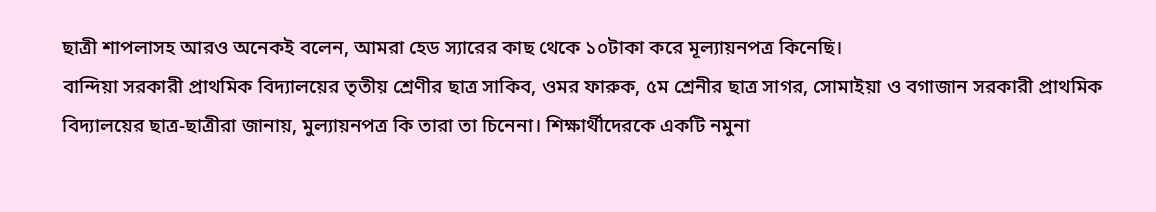ছাত্রী শাপলাসহ আরও অনেকই বলেন, আমরা হেড স্যারের কাছ থেকে ১০টাকা করে মূল্যায়নপত্র কিনেছি।
বান্দিয়া সরকারী প্রাথমিক বিদ্যালয়ের তৃতীয় শ্রেণীর ছাত্র সাকিব, ওমর ফারুক, ৫ম শ্রেনীর ছাত্র সাগর, সোমাইয়া ও বগাজান সরকারী প্রাথমিক বিদ্যালয়ের ছাত্র-ছাত্রীরা জানায়, মুল্যায়নপত্র কি তারা তা চিনেনা। শিক্ষার্থীদেরকে একটি নমুনা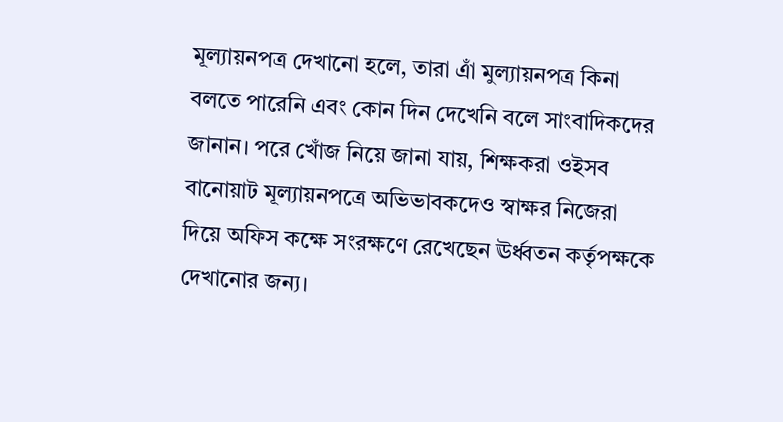মূল্যায়নপত্র দেখানো হলে, তারা এাঁ মুল্যায়নপত্র কিনা বলতে পারেনি এবং কোন দিন দেখেনি বলে সাংবাদিকদের জানান। পরে খোঁজ নিয়ে জানা যায়, শিক্ষকরা ওইসব বানোয়াট মূল্যায়নপত্রে অভিভাবকদেও স্বাক্ষর নিজেরা দিয়ে অফিস কক্ষে সংরক্ষণে রেখেছেন ঊর্ধ্বতন কর্তৃপক্ষকে দেখানোর জন্য।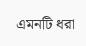এমনটি ধরা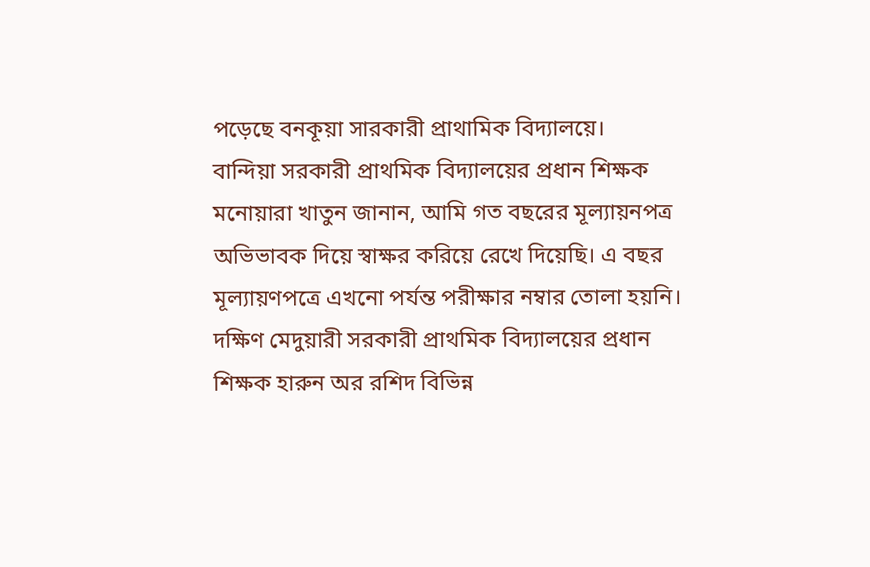পড়েছে বনকূয়া সারকারী প্রাথামিক বিদ্যালয়ে।
বান্দিয়া সরকারী প্রাথমিক বিদ্যালয়ের প্রধান শিক্ষক মনোয়ারা খাতুন জানান, আমি গত বছরের মূল্যায়নপত্র অভিভাবক দিয়ে স্বাক্ষর করিয়ে রেখে দিয়েছি। এ বছর মূল্যায়ণপত্রে এখনো পর্যন্ত পরীক্ষার নম্বার তোলা হয়নি।
দক্ষিণ মেদুয়ারী সরকারী প্রাথমিক বিদ্যালয়ের প্রধান শিক্ষক হারুন অর রশিদ বিভিন্ন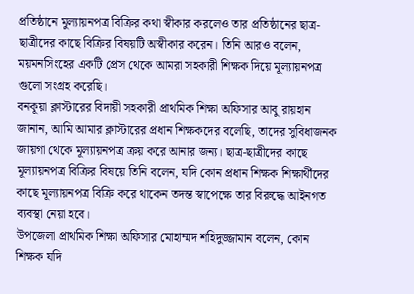প্রতিষ্ঠানে মুল্যায়নপত্র বিক্রির কথা স্বীকার করলেও তার প্রতিষ্ঠানের ছাত্র-ছাত্রীদের কাছে বিক্রির বিষয়টি অস্বীকার করেন। তিনি আরও বলেন, ময়মনসিংহের একটি প্রেস থেকে আমরা সহকারী শিক্ষক দিয়ে মূল্যায়নপত্র গুলো সংগ্রহ করেছি।
বনকূয়া ক্লাস্টারের বিদায়ী সহকারী প্রাথমিক শিক্ষা অফিসার আবু রায়হান জানান, আমি আমার ক্লাস্টারের প্রধান শিক্ষকদের বলেছি, তাদের সুবিধাজনক জায়গা থেকে মূল্যায়নপত্র ক্রয় করে আনার জন্য। ছাত্র-ছাত্রীদের কাছে মূল্যায়নপত্র বিক্রির বিষয়ে তিনি বলেন, যদি কোন প্রধান শিক্ষক শিক্ষার্থীদের কাছে মূল্যায়নপত্র বিক্রি করে থাকেন তদন্ত স্বাপেক্ষে তার বিরুদ্ধে আইনগত ব্যবস্থা নেয়া হবে।
উপজেলা প্রাথমিক শিক্ষা অফিসার মোহাম্মদ শহিদুজ্জামান বলেন, কোন শিক্ষক যদি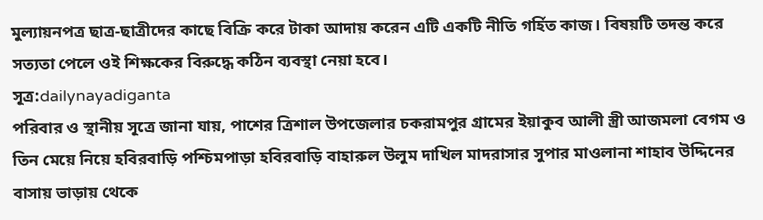মুল্যায়নপত্র ছাত্র-ছাত্রীদের কাছে বিক্রি করে টাকা আদায় করেন এটি একটি নীতি গর্হিত কাজ। বিষয়টি তদন্ত করে সত্যতা পেলে ওই শিক্ষকের বিরুদ্ধে কঠিন ব্যবস্থা নেয়া হবে।
সূত্র:dailynayadiganta
পরিবার ও স্থানীয় সূত্রে জানা যায়, পাশের ত্রিশাল উপজেলার চকরামপুর গ্রামের ইয়াকুব আলী স্ত্রী আজমলা বেগম ও তিন মেয়ে নিয়ে হবিরবাড়ি পশ্চিমপাড়া হবিরবাড়ি বাহারুল উলুম দাখিল মাদরাসার সুপার মাওলানা শাহাব উদ্দিনের বাসায় ভাড়ায় থেকে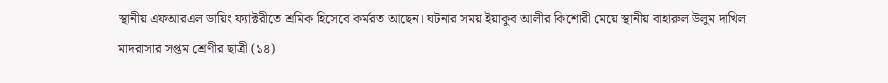স্থানীয় এফআরএল ডায়িং ফ্যাক্টরীতে শ্রমিক হিসেবে কর্মরত আছেন। ঘটনার সময় ইয়াকুব আলীর কিশোরী মেয়ে স্থানীয় বাহারুল উলুম দাখিল মাদরাসার সপ্তম শ্রেণীর ছাত্রী (১৪)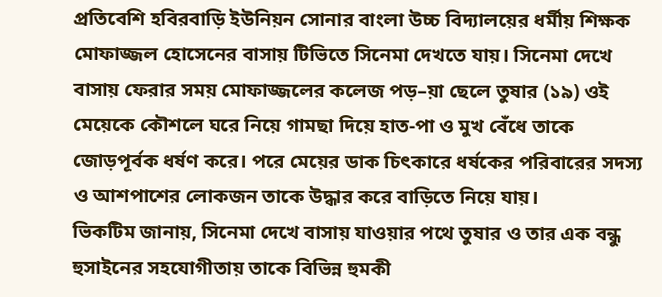প্রতিবেশি হবিরবাড়ি ইউনিয়ন সোনার বাংলা উচ্চ বিদ্যালয়ের ধর্মীয় শিক্ষক মোফাজ্জল হোসেনের বাসায় টিভিতে সিনেমা দেখতে যায়। সিনেমা দেখে বাসায় ফেরার সময় মোফাজ্জলের কলেজ পড়–য়া ছেলে তুষার (১৯) ওই মেয়েকে কৌশলে ঘরে নিয়ে গামছা দিয়ে হাত-পা ও মুখ বেঁধে তাকে জোড়পূর্বক ধর্ষণ করে। পরে মেয়ের ডাক চিৎকারে ধর্ষকের পরিবারের সদস্য ও আশপাশের লোকজন তাকে উদ্ধার করে বাড়িতে নিয়ে যায়।
ভিকটিম জানায়, সিনেমা দেখে বাসায় যাওয়ার পথে তুষার ও তার এক বন্ধু হুসাইনের সহযোগীতায় তাকে বিভিন্ন হুমকী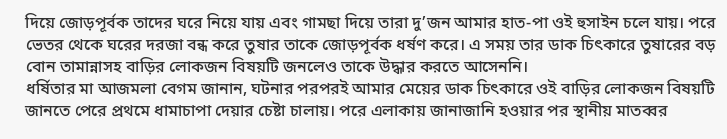দিয়ে জোড়পূর্বক তাদের ঘরে নিয়ে যায় এবং গামছা দিয়ে তারা দু’জন আমার হাত-পা ওই হুসাইন চলে যায়। পরে ভেতর থেকে ঘরের দরজা বন্ধ করে তুষার তাকে জোড়পূর্বক ধর্ষণ করে। এ সময় তার ডাক চিৎকারে তুষারের বড় বোন তামান্নাসহ বাড়ির লোকজন বিষয়টি জনলেও তাকে উদ্ধার করতে আসেননি।
ধর্ষিতার মা আজমলা বেগম জানান, ঘটনার পরপরই আমার মেয়ের ডাক চিৎকারে ওই বাড়ির লোকজন বিষয়টি জানতে পেরে প্রথমে ধামাচাপা দেয়ার চেষ্টা চালায়। পরে এলাকায় জানাজানি হওয়ার পর স্থানীয় মাতব্বর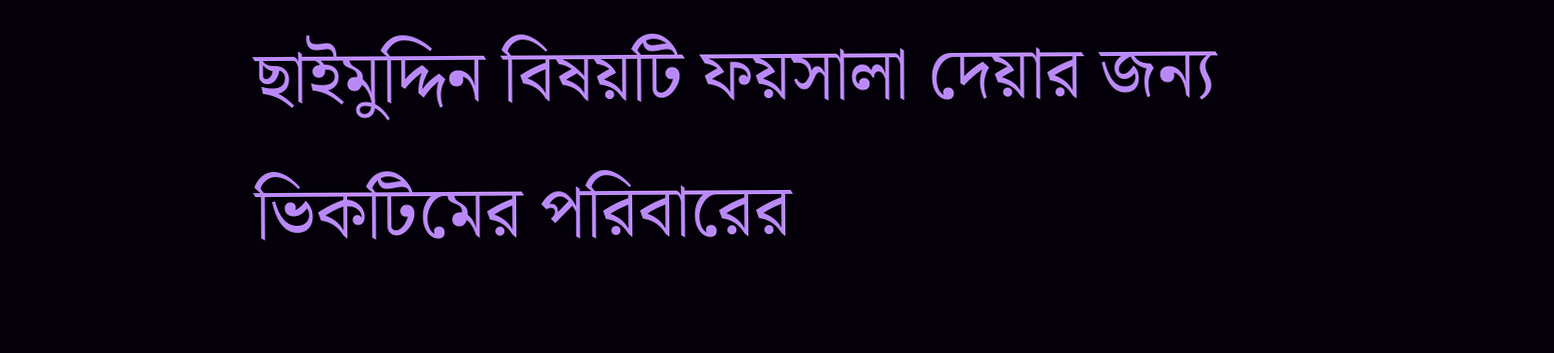ছাইমুদ্দিন বিষয়টি ফয়সালা দেয়ার জন্য ভিকটিমের পরিবারের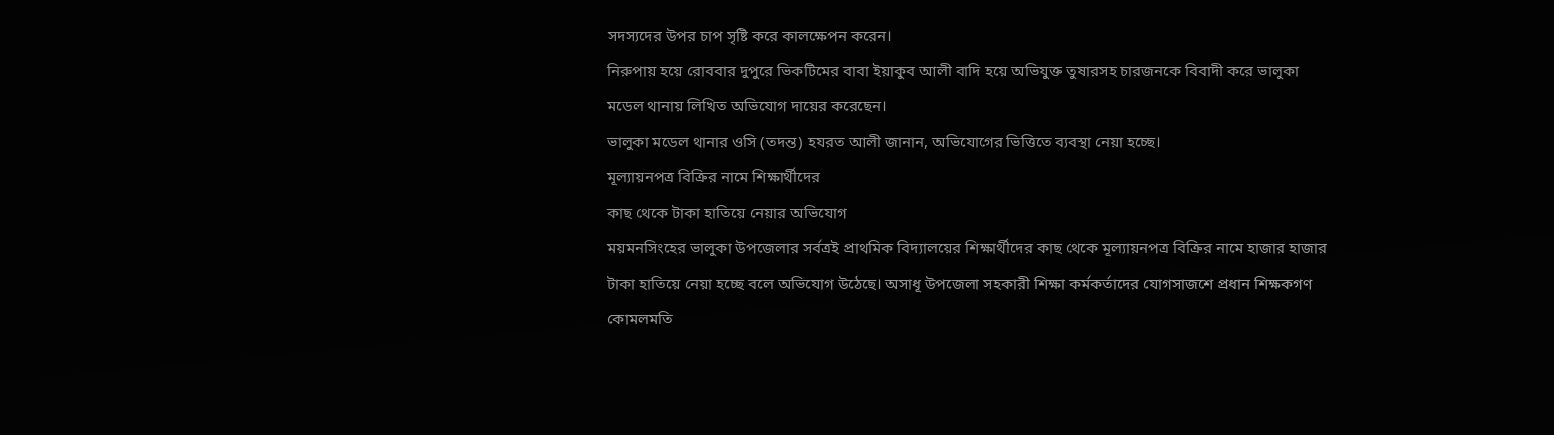সদস্যদের উপর চাপ সৃষ্টি করে কালক্ষেপন করেন।
নিরুপায় হয়ে রোববার দুপুরে ভিকটিমের বাবা ইয়াকুব আলী বাদি হয়ে অভিযুক্ত তুষারসহ চারজনকে বিবাদী করে ভালুকা মডেল থানায় লিখিত অভিযোগ দায়ের করেছেন।
ভালুকা মডেল থানার ওসি (তদন্ত) হযরত আলী জানান, অভিযোগের ভিত্তিতে ব্যবস্থা নেয়া হচ্ছে।
মূল্যায়নপত্র বিক্রির নামে শিক্ষার্থীদের
কাছ থেকে টাকা হাতিয়ে নেয়ার অভিযোগ
ময়মনসিংহের ভালুকা উপজেলার সর্বত্রই প্রাথমিক বিদ্যালয়ের শিক্ষার্থীদের কাছ থেকে মূল্যায়নপত্র বিক্রির নামে হাজার হাজার টাকা হাতিয়ে নেয়া হচ্ছে বলে অভিযোগ উঠেছে। অসাধূ উপজেলা সহকারী শিক্ষা কর্মকর্তাদের যোগসাজশে প্রধান শিক্ষকগণ কোমলমতি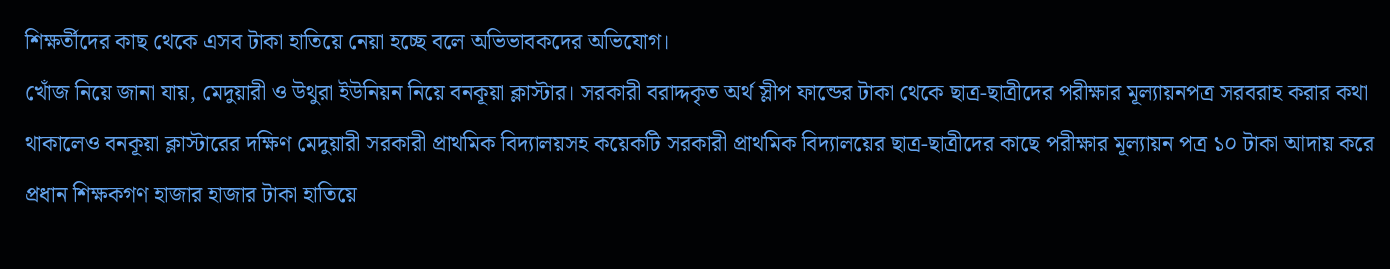শিক্ষর্তীদের কাছ থেকে এসব টাকা হাতিয়ে নেয়া হচ্ছে বলে অভিভাবকদের অভিযোগ।
খোঁজ নিয়ে জানা যায়, মেদুয়ারী ও উথুরা ইউনিয়ন নিয়ে বনকূয়া ক্লাস্টার। সরকারী বরাদ্দকৃত অর্থ স্লীপ ফান্ডের টাকা থেকে ছাত্র-ছাত্রীদের পরীক্ষার মূল্যায়নপত্র সরবরাহ করার কথা থাকালেও বনকূয়া ক্লাস্টারের দক্ষিণ মেদুয়ারী সরকারী প্রাথমিক বিদ্যালয়সহ কয়েকটি সরকারী প্রাথমিক বিদ্যালয়ের ছাত্র-ছাত্রীদের কাছে পরীক্ষার মূল্যায়ন পত্র ১০ টাকা আদায় করে প্রধান শিক্ষকগণ হাজার হাজার টাকা হাতিয়ে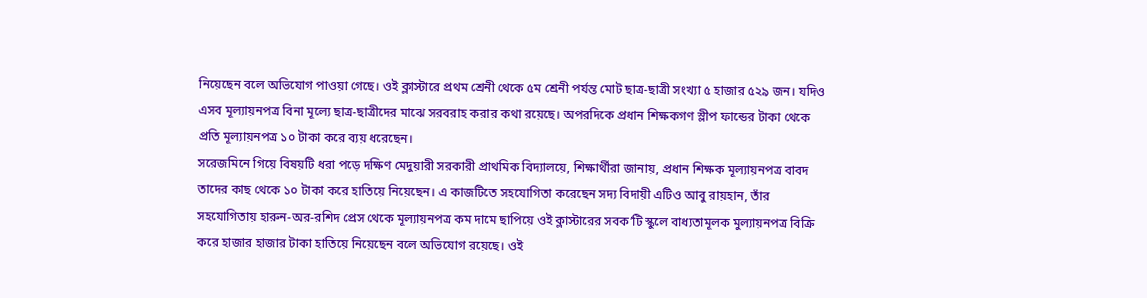নিয়েছেন বলে অভিযোগ পাওয়া গেছে। ওই ক্লাস্টারে প্রথম শ্রেনী থেকে ৫ম শ্রেনী পর্যন্ত মোট ছাত্র-ছাত্রী সংখ্যা ৫ হাজার ৫২৯ জন। যদিও এসব মূল্যায়নপত্র বিনা মূল্যে ছাত্র-ছাত্রীদের মাঝে সরবরাহ করার কথা রয়েছে। অপরদিকে প্রধান শিক্ষকগণ স্লীপ ফান্ডের টাকা থেকে প্রতি মূল্যায়নপত্র ১০ টাকা করে ব্যয় ধরেছেন।
সরেজমিনে গিয়ে বিষয়টি ধরা পড়ে দক্ষিণ মেদুয়ারী সরকারী প্রাথমিক বিদ্যালয়ে, শিক্ষার্থীরা জানায়, প্রধান শিক্ষক মূল্যায়নপত্র বাবদ তাদের কাছ থেকে ১০ টাকা করে হাতিয়ে নিয়েছেন। এ কাজটিতে সহযোগিতা করেছেন সদ্য বিদায়ী এটিও আবু রায়হান, তাঁর সহযোগিতায় হারুন-অর-রশিদ প্রেস থেকে মূল্যায়নপত্র কম দামে ছাপিয়ে ওই ক্লাস্টারের সবক’টি স্কুলে বাধ্যতামূলক মুল্যায়নপত্র বিক্রি করে হাজার হাজার টাকা হাতিয়ে নিয়েছেন বলে অভিযোগ রয়েছে। ওই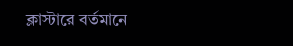ক্লাস্টারে বর্তমানে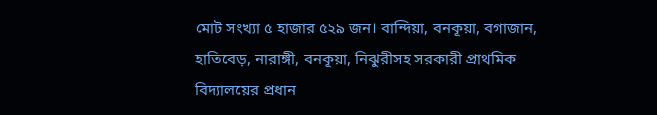মোট সংখ্যা ৫ হাজার ৫২৯ জন। বান্দিয়া, বনকূয়া, বগাজান, হাতিবেড়, নারাঙ্গী, বনকূয়া, নিঝুরীসহ সরকারী প্রাথমিক বিদ্যালয়ের প্রধান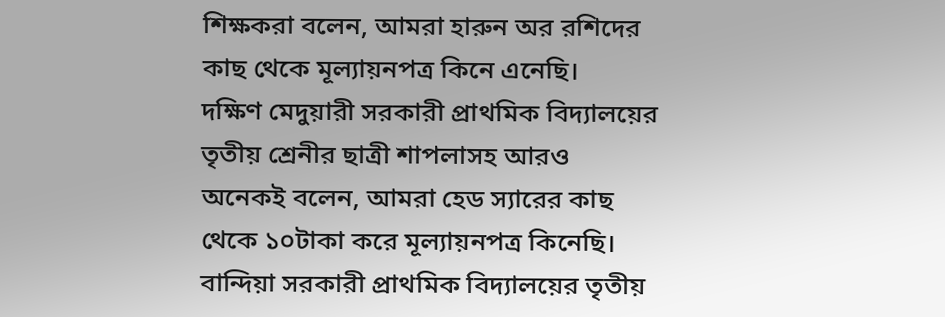শিক্ষকরা বলেন, আমরা হারুন অর রশিদের কাছ থেকে মূল্যায়নপত্র কিনে এনেছি।
দক্ষিণ মেদুয়ারী সরকারী প্রাথমিক বিদ্যালয়ের তৃতীয় শ্রেনীর ছাত্রী শাপলাসহ আরও অনেকই বলেন, আমরা হেড স্যারের কাছ থেকে ১০টাকা করে মূল্যায়নপত্র কিনেছি।
বান্দিয়া সরকারী প্রাথমিক বিদ্যালয়ের তৃতীয়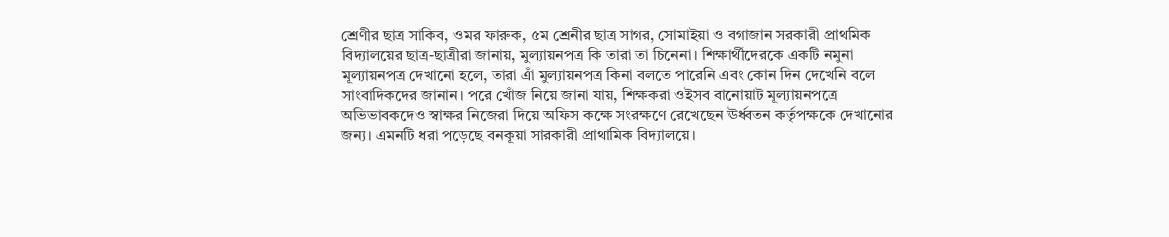শ্রেণীর ছাত্র সাকিব, ওমর ফারুক, ৫ম শ্রেনীর ছাত্র সাগর, সোমাইয়া ও বগাজান সরকারী প্রাথমিক বিদ্যালয়ের ছাত্র-ছাত্রীরা জানায়, মুল্যায়নপত্র কি তারা তা চিনেনা। শিক্ষার্থীদেরকে একটি নমুনা মূল্যায়নপত্র দেখানো হলে, তারা এাঁ মুল্যায়নপত্র কিনা বলতে পারেনি এবং কোন দিন দেখেনি বলে সাংবাদিকদের জানান। পরে খোঁজ নিয়ে জানা যায়, শিক্ষকরা ওইসব বানোয়াট মূল্যায়নপত্রে অভিভাবকদেও স্বাক্ষর নিজেরা দিয়ে অফিস কক্ষে সংরক্ষণে রেখেছেন ঊর্ধ্বতন কর্তৃপক্ষকে দেখানোর জন্য। এমনটি ধরা পড়েছে বনকূয়া সারকারী প্রাথামিক বিদ্যালয়ে।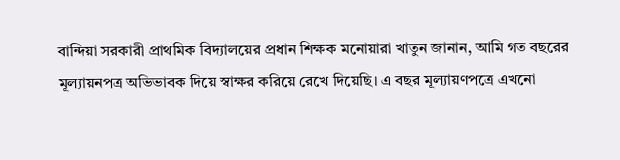বান্দিয়া সরকারী প্রাথমিক বিদ্যালয়ের প্রধান শিক্ষক মনোয়ারা খাতুন জানান, আমি গত বছরের মূল্যায়নপত্র অভিভাবক দিয়ে স্বাক্ষর করিয়ে রেখে দিয়েছি। এ বছর মূল্যায়ণপত্রে এখনো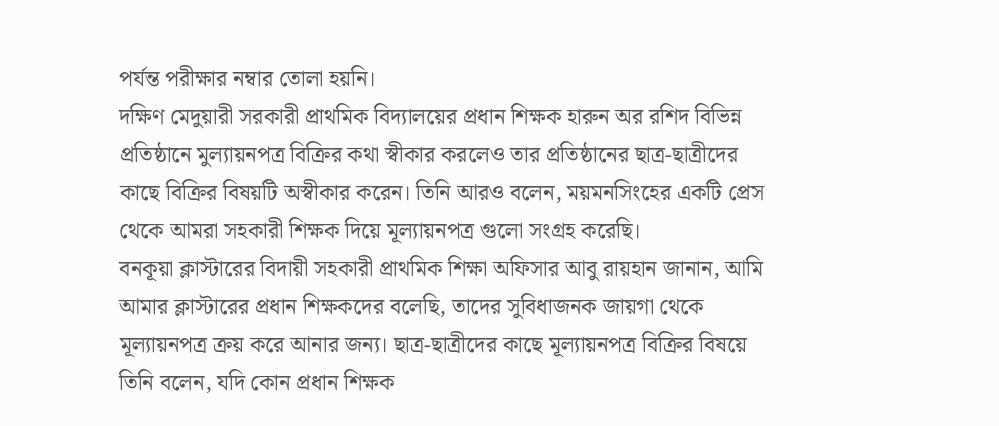পর্যন্ত পরীক্ষার নম্বার তোলা হয়নি।
দক্ষিণ মেদুয়ারী সরকারী প্রাথমিক বিদ্যালয়ের প্রধান শিক্ষক হারুন অর রশিদ বিভিন্ন প্রতিষ্ঠানে মুল্যায়নপত্র বিক্রির কথা স্বীকার করলেও তার প্রতিষ্ঠানের ছাত্র-ছাত্রীদের কাছে বিক্রির বিষয়টি অস্বীকার করেন। তিনি আরও বলেন, ময়মনসিংহের একটি প্রেস থেকে আমরা সহকারী শিক্ষক দিয়ে মূল্যায়নপত্র গুলো সংগ্রহ করেছি।
বনকূয়া ক্লাস্টারের বিদায়ী সহকারী প্রাথমিক শিক্ষা অফিসার আবু রায়হান জানান, আমি আমার ক্লাস্টারের প্রধান শিক্ষকদের বলেছি, তাদের সুবিধাজনক জায়গা থেকে মূল্যায়নপত্র ক্রয় করে আনার জন্য। ছাত্র-ছাত্রীদের কাছে মূল্যায়নপত্র বিক্রির বিষয়ে তিনি বলেন, যদি কোন প্রধান শিক্ষক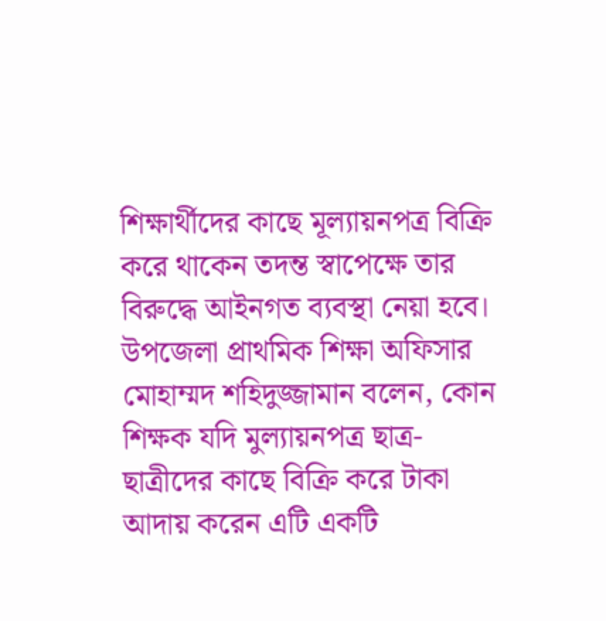শিক্ষার্থীদের কাছে মূল্যায়নপত্র বিক্রি করে থাকেন তদন্ত স্বাপেক্ষে তার বিরুদ্ধে আইনগত ব্যবস্থা নেয়া হবে।
উপজেলা প্রাথমিক শিক্ষা অফিসার মোহাম্মদ শহিদুজ্জামান বলেন, কোন শিক্ষক যদি মুল্যায়নপত্র ছাত্র-ছাত্রীদের কাছে বিক্রি করে টাকা আদায় করেন এটি একটি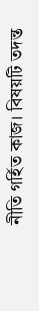নীতি গর্হিত কাজ। বিষয়টি তদন্ত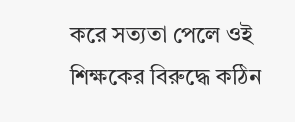করে সত্যতা পেলে ওই শিক্ষকের বিরুদ্ধে কঠিন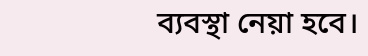ব্যবস্থা নেয়া হবে।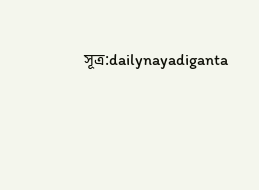সূত্র:dailynayadiganta